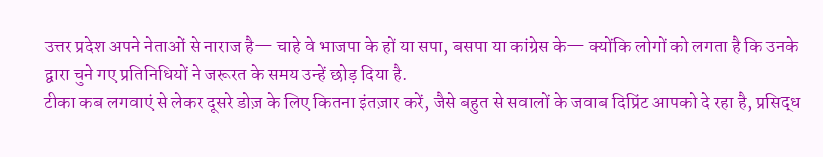उत्तर प्रदेश अपने नेताओं से नाराज है— चाहे वे भाजपा के हों या सपा, बसपा या कांग्रेस के— क्योंकि लोगों को लगता है कि उनके द्वारा चुने गए प्रतिनिधियों ने जरूरत के समय उन्हें छोड़ दिया है.
टीका कब लगवाएं से लेकर दूसरे डोज़ के लिए कितना इंतज़ार करें, जैसे बहुत से सवालों के जवाब दिप्रिंट आपको दे रहा है, प्रसिद्ध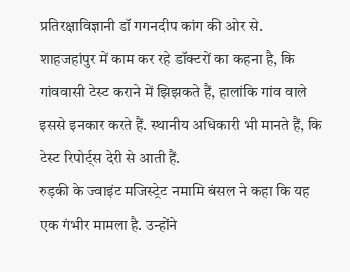प्रतिरक्षाविज्ञानी डॉ गगनदीप कांग की ओर से.
शाहजहांपुर में काम कर रहे डॉक्टरों का कहना है, कि गांववासी टेस्ट कराने में झिझकते हैं, हालांकि गांव वाले इससे इनकार करते हैं. स्थानीय अधिकारी भी मानते हैं, कि टेस्ट रिपोर्ट्स देरी से आती हैं.
रुड़की के ज्वाइंट मजिस्ट्रेट नमामि बंसल ने कहा कि यह एक गंभीर मामला है. उन्होंने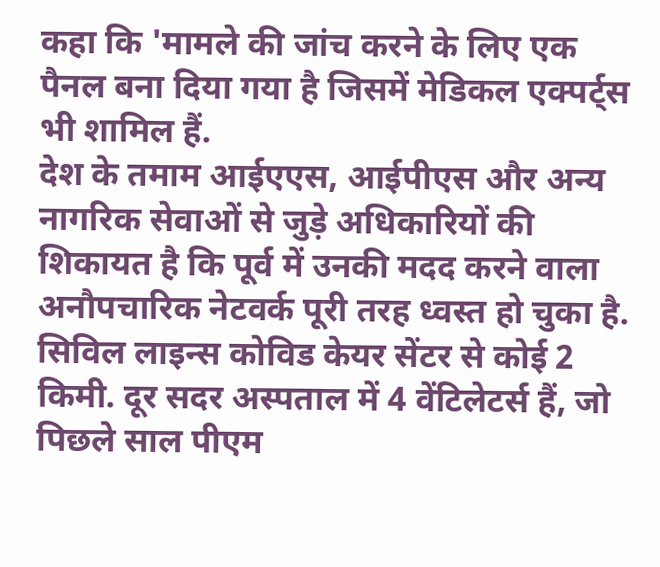कहा कि 'मामले की जांच करने के लिए एक पैनल बना दिया गया है जिसमें मेडिकल एक्पर्ट्स भी शामिल हैं.
देश के तमाम आईएएस, आईपीएस और अन्य नागरिक सेवाओं से जुड़े अधिकारियों की शिकायत है कि पूर्व में उनकी मदद करने वाला अनौपचारिक नेटवर्क पूरी तरह ध्वस्त हो चुका है.
सिविल लाइन्स कोविड केयर सेंटर से कोई 2 किमी. दूर सदर अस्पताल में 4 वेंटिलेटर्स हैं, जो पिछले साल पीएम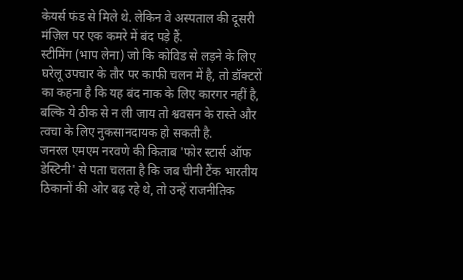केयर्स फंड से मिले थे. लेकिन वे अस्पताल की दूसरी मंज़िल पर एक कमरे में बंद पड़े हैं.
स्टीमिंग (भाप लेना) जो कि कोविड से लड़ने के लिए घरेलू उपचार के तौर पर काफी चलन में है, तो डॉक्टरों का कहना है कि यह बंद नाक के लिए कारगर नहीं है, बल्कि ये ठीक से न ली जाय तो श्ववसन के रास्ते और त्वचा के लिए नुकसानदायक हो सकती है.
जनरल एमएम नरवणे की किताब 'फोर स्टार्स ऑफ डेस्टिनी' से पता चलता है कि जब चीनी टैंक भारतीय ठिकानों की ओर बढ़ रहे थे, तो उन्हें राजनीतिक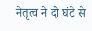नेतृत्व ने दो घंटे से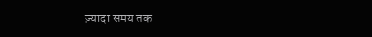ज़्यादा समय तक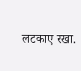लटकाए रखा.